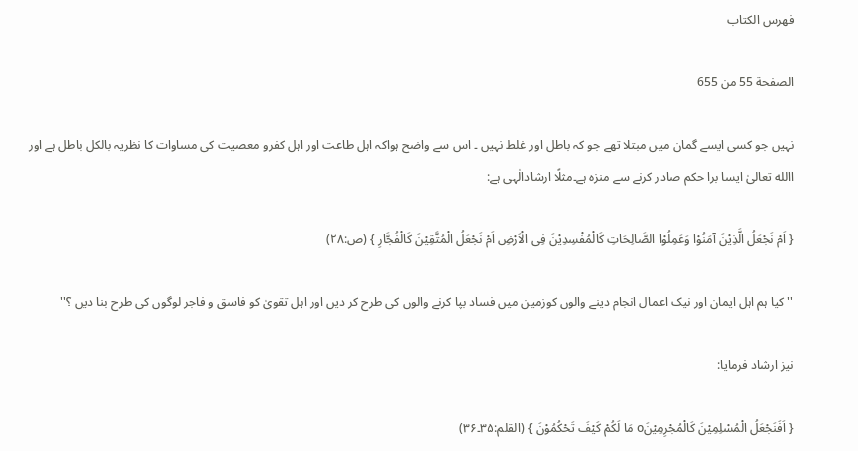فهرس الكتاب

الصفحة 55 من 655

نہیں جو کسی ایسے گمان میں مبتلا تھے جو کہ باطل اور غلط نہیں ۔ اس سے واضح ہواکہ اہل طاعت اور اہل کفرو معصیت کی مساوات کا نظریہ بالکل باطل ہے اور االله تعالیٰ ایسا برا حکم صادر کرنے سے منزہ ہے۔مثلًا ارشادالٰہی ہے:

{ اَمْ نَجْعَلُ الَّذِیْنَ آمَنُوْا وَعَمِلُوْا الصَّالِحَاتِ کَالْمُفْسِدِیْنَ فِی الْاَرْضِ اَمْ نَجْعَلُ الْمُتَّقِیْنَ کَالْفُجَّارِ } (ص:۲۸)

''کیا ہم اہل ایمان اور نیک اعمال انجام دینے والوں کوزمین میں فساد بپا کرنے والوں کی طرح کر دیں اور اہل تقویٰ کو فاسق و فاجر لوگوں کی طرح بنا دیں ؟''

نیز ارشاد فرمایا:

{ اَفَنَجْعَلُ الْمُسْلِمِیْنَ کَالْمُجْرِمِیْنَo مَا لَکُمْ کَیْفَ تَحْکُمُوْنَ } (القلم:۳۵۔۳۶)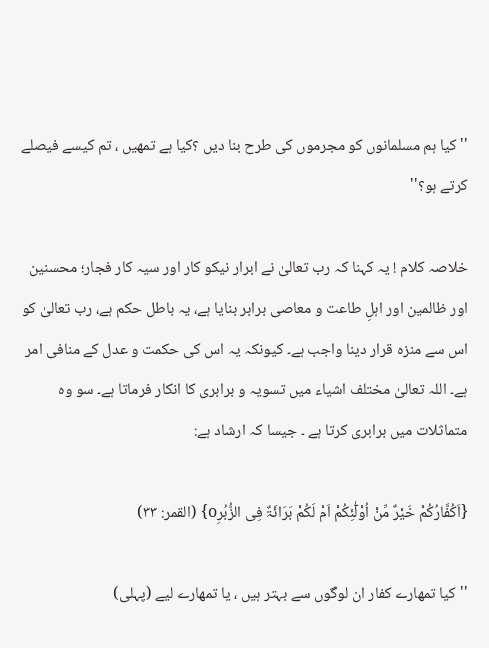''کیا ہم مسلمانوں کو مجرموں کی طرح بنا دیں ؟کیا ہے تمھیں ، تم کیسے فیصلے کرتے ہو؟''

خلاصہ کلام ! یہ کہنا کہ رب تعالیٰ نے ابرار نیکو کار اور سیہ کار فجار؛ محسنین اور ظالمین اور اہلِ طاعت و معاصی برابر بنایا ہے، یہ باطل حکم ہے، رب تعالیٰ کو اس سے منزہ قرار دینا واجب ہے۔ کیونکہ یہ اس کی حکمت و عدل کے منافی امر ہے۔ اللہ تعالیٰ مختلف اشیاء میں تسویہ و برابری کا انکار فرماتا ہے۔ سو وہ متماثلات میں برابری کرتا ہے ۔ جیسا کہ ارشاد ہے:

{اَکُفَّارُکُمْ خَیْرٌ مِّنْ اُوْلٰٓئِکُمْ اَمْ لَکُمْ بَرَائَۃٌ فِی الزُّبُرِo} (القمر: ۳۳)

''کیا تمھارے کفار ان لوگوں سے بہتر ہیں ، یا تمھارے لیے (پہلی)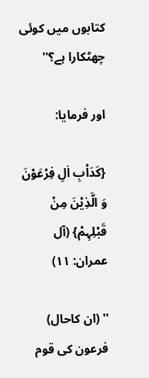کتابوں میں کوئی چھٹکارا ہے؟''

اور فرمایا:

{کَدَاْبِ اٰلِ فِرْعَوْنَ وَ الَّذِیْنَ مِنْ قَبْلِہِمْ} (آل عمران: ۱۱)

'' (ان کاحال) فرعون کی قوم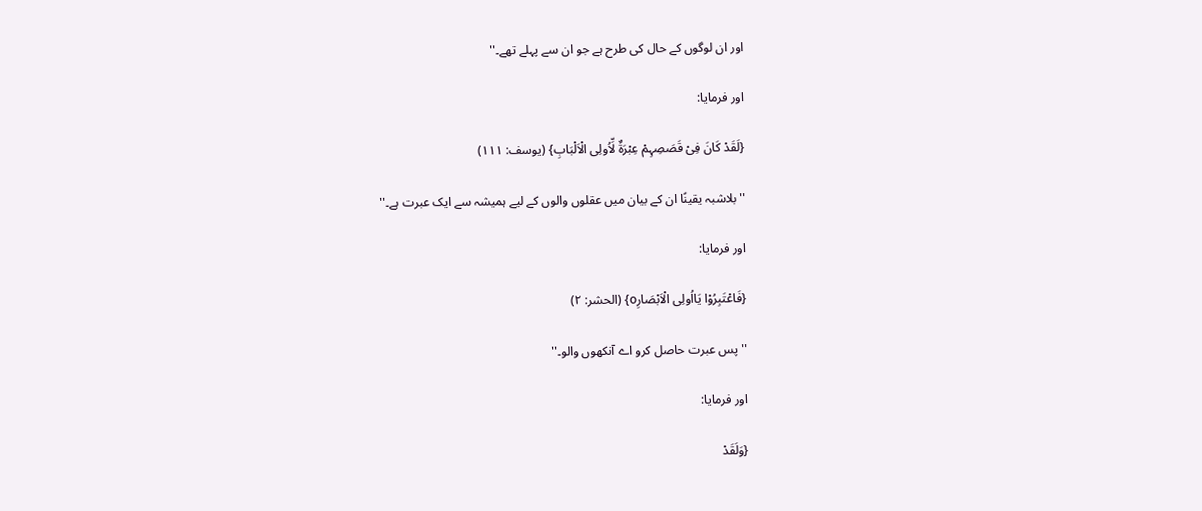اور ان لوگوں کے حال کی طرح ہے جو ان سے پہلے تھے۔''

اور فرمایا:

{لَقَدْ کَانَ فِیْ قَصَصِہِمْ عِبْرَۃٌ لِّاُولِی الْاَلْبَابِ} (یوسف: ۱۱۱)

''بلاشبہ یقینًا ان کے بیان میں عقلوں والوں کے لیے ہمیشہ سے ایک عبرت ہے۔''

اور فرمایا:

{فَاعْتَبِرُوْا یَااُولِی الْاَبْصَارِo} (الحشر: ۲)

''پس عبرت حاصل کرو اے آنکھوں والو۔''

اور فرمایا:

{وَلَقَدْ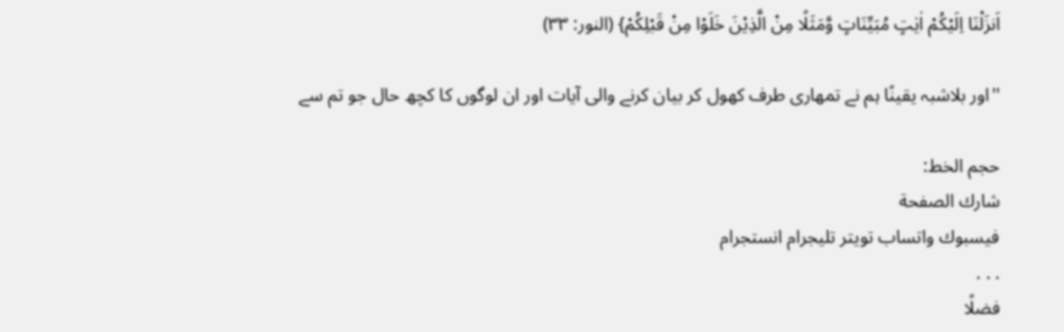اَنزَلْنَا اِلَیْکُمْ اٰیٰتٍ مُبَیِّنَاتٍ وَّمَثَلًا مِنْ الَّذِیْنَ خَلَوْا مِنْ قَبْلِکُمْ} (النور: ۳۳)

''اور بلاشبہ یقینًا ہم نے تمھاری طرف کھول کر بیان کرنے والی آیات اور ان لوگوں کا کچھ حال جو تم سے

حجم الخط:
شارك الصفحة
فيسبوك واتساب تويتر تليجرام انستجرام
. . .
فضلًا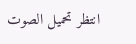انتظر تحميل الصوت